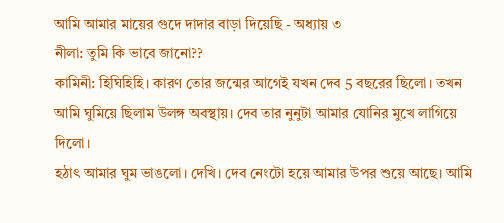আমি আমার মায়ের গুদে দাদার বাড়া দিয়েছি - অধ্যায় ৩
নীলা: তুমি কি ভাবে জানো??
কামিনী: হিঘিহিহি। কারণ তোর জন্মের আগেই যখন দেব 5 বছরের ছিলো। তখন আমি ঘুমিয়ে ছিলাম উলঙ্গ অবস্থায়। দেব তার নুনুটা আমার যোনির মুখে লাগিয়ে দিলো।
হঠাৎ আমার ঘুম ভাঙলো। দেখি। দেব নেংটো হয়ে আমার উপর শুয়ে আছে। আমি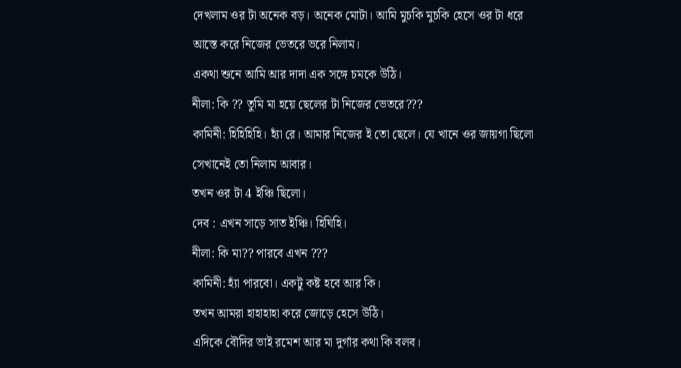দেখলাম ওর টা অনেক বড়। অনেক মোটা। আমি মুচকি মুচকি হেসে ওর টা ধরে আস্তে করে নিজের ভেতরে ভরে নিলাম।
একথা শুনে আমি আর দাদা এক সঙ্গে চমকে উঠি।
নীলা: কি ?? তুমি মা হয়ে ছেলের টা নিজের ভেতরে???
কামিনী: হিহিহিহি। হ্যাঁ রে। আমার নিজের ই তো ছেলে। যে খানে ওর জায়গা ছিলো সেখানেই তো নিলাম আবার।
তখন ওর টা 4 ইঞ্চি ছিলো।
দেব : এখন সাড়ে সাত ইঞ্চি। হিঘিহি।
নীলা: কি মা?? পারবে এখন ???
কামিনী: হ্যাঁ পারবো। একটু কষ্ট হবে আর কি।
তখন আমরা হাহাহাহা করে জোড়ে হেসে উঠি।
এদিকে বৌদির ভাই রমেশ আর মা দুর্গার কথা কি বলব।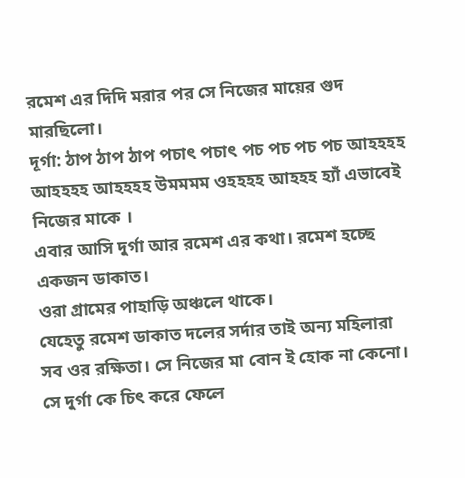রমেশ এর দিদি মরার পর সে নিজের মায়ের গুদ মারছিলো।
দূর্গা: ঠাপ ঠাপ ঠাপ পচাৎ পচাৎ পচ পচ পচ পচ আহহহহ আহহহহ আহহহহ উমমমম ওহহহহ আহহহ হ্যাঁ এভাবেই নিজের মাকে ।
এবার আসি দুর্গা আর রমেশ এর কথা। রমেশ হচ্ছে একজন ডাকাত।
ওরা গ্রামের পাহাড়ি অঞ্চলে থাকে।
যেহেতু রমেশ ডাকাত দলের সর্দার তাই অন্য মহিলারা সব ওর রক্ষিতা। সে নিজের মা বোন ই হোক না কেনো।
সে দুর্গা কে চিৎ করে ফেলে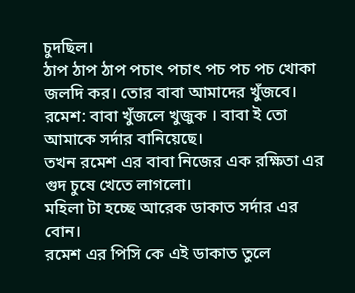চুদছিল।
ঠাপ ঠাপ ঠাপ পচাৎ পচাৎ পচ পচ পচ খোকা জলদি কর। তোর বাবা আমাদের খুঁজবে।
রমেশ: বাবা খুঁজলে খুজুক । বাবা ই তো আমাকে সর্দার বানিয়েছে।
তখন রমেশ এর বাবা নিজের এক রক্ষিতা এর গুদ চুষে খেতে লাগলো।
মহিলা টা হচ্ছে আরেক ডাকাত সর্দার এর বোন।
রমেশ এর পিসি কে এই ডাকাত তুলে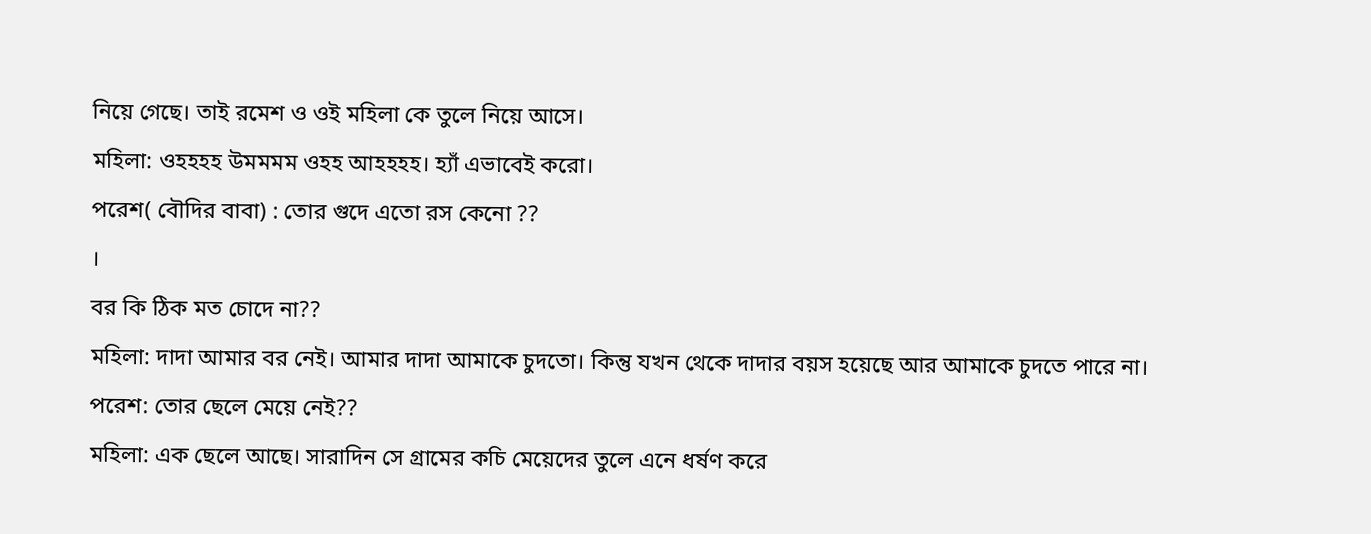নিয়ে গেছে। তাই রমেশ ও ওই মহিলা কে তুলে নিয়ে আসে।
মহিলা: ওহহহহ উমমমম ওহহ আহহহহ। হ্যাঁ এভাবেই করো।
পরেশ( বৌদির বাবা) : তোর গুদে এতো রস কেনো ??
।
বর কি ঠিক মত চোদে না??
মহিলা: দাদা আমার বর নেই। আমার দাদা আমাকে চুদতো। কিন্তু যখন থেকে দাদার বয়স হয়েছে আর আমাকে চুদতে পারে না।
পরেশ: তোর ছেলে মেয়ে নেই??
মহিলা: এক ছেলে আছে। সারাদিন সে গ্রামের কচি মেয়েদের তুলে এনে ধর্ষণ করে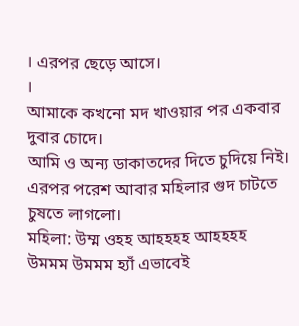। এরপর ছেড়ে আসে।
।
আমাকে কখনো মদ খাওয়ার পর একবার দুবার চোদে।
আমি ও অন্য ডাকাতদের দিতে চুদিয়ে নিই।
এরপর পরেশ আবার মহিলার গুদ চাটতে চুষতে লাগলো।
মহিলা: উম্ম ওহহ আহহহহ আহহহহ উমমম উমমম হ্যাঁ এভাবেই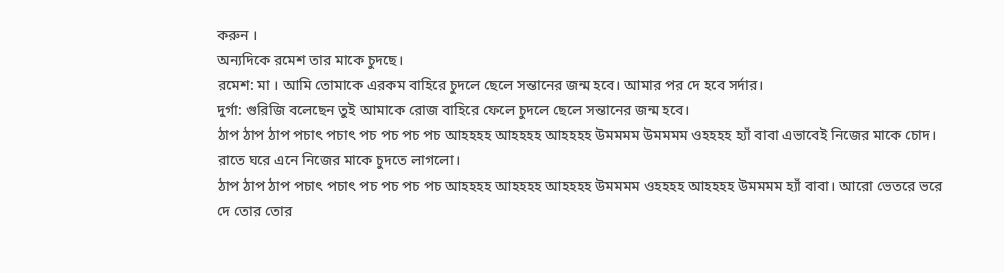করুন ।
অন্যদিকে রমেশ তার মাকে চুদছে।
রমেশ: মা । আমি তোমাকে এরকম বাহিরে চুদলে ছেলে সন্তানের জন্ম হবে। আমার পর দে হবে সর্দার।
দুর্গা: গুরিজি বলেছেন তুই আমাকে রোজ বাহিরে ফেলে চুদলে ছেলে সন্তানের জন্ম হবে।
ঠাপ ঠাপ ঠাপ পচাৎ পচাৎ পচ পচ পচ পচ আহহহহ আহহহহ আহহহহ উমমমম উমমমম ওহহহহ হ্যাঁ বাবা এভাবেই নিজের মাকে চোদ।
রাতে ঘরে এনে নিজের মাকে চুদতে লাগলো।
ঠাপ ঠাপ ঠাপ পচাৎ পচাৎ পচ পচ পচ পচ আহহহহ আহহহহ আহহহহ উমমমম ওহহহহ আহহহহ উমমমম হ্যাঁ বাবা। আরো ভেতরে ভরে দে তোর তোর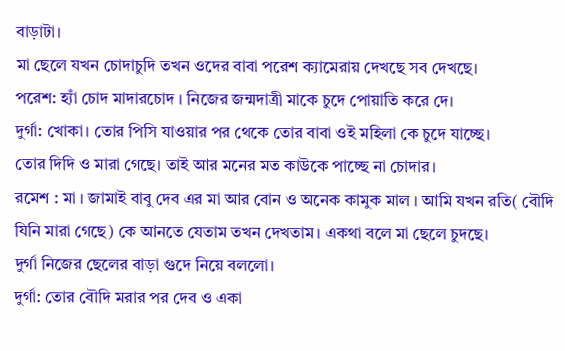বাড়াটা।
মা ছেলে যখন চোদাচুদি তখন ওদের বাবা পরেশ ক্যামেরায় দেখছে সব দেখছে।
পরেশ: হ্যাঁ চোদ মাদারচোদ । নিজের জন্মদাত্রী মাকে চুদে পোয়াতি করে দে।
দুর্গা: খোকা। তোর পিসি যাওয়ার পর থেকে তোর বাবা ওই মহিলা কে চুদে যাচ্ছে।
তোর দিদি ও মারা গেছে। তাই আর মনের মত কাউকে পাচ্ছে না চোদার।
রমেশ : মা । জামাই বাবু দেব এর মা আর বোন ও অনেক কামুক মাল । আমি যখন রতি( বৌদি যিনি মারা গেছে) কে আনতে যেতাম তখন দেখতাম। একথা বলে মা ছেলে চুদছে।
দুর্গা নিজের ছেলের বাড়া গুদে নিয়ে বললো।
দুর্গা: তোর বৌদি মরার পর দেব ও একা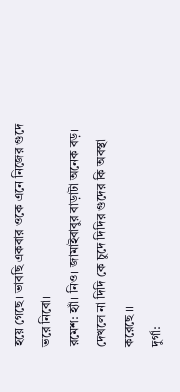হয়ে গেছে। ভাবছি একবার ওকে এনে নিজের গুদে ভরে নিবো।
রমেশ: হ্যাঁ। নিও। জামাইবাবুর বাড়াটা অনেক বড়। দেখলে না দিদি কে চুদে দিদির গুদের কি অবস্থা করেছে ।।
দুর্গা: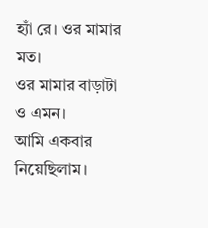হ্যাঁ রে। ওর মামার মত।
ওর মামার বাড়াটা ও এমন।
আমি একবার নিয়েছিলাম।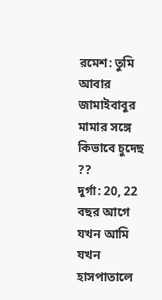রমেশ: তুমি আবার জামাইবাবুর মামার সঙ্গে কিভাবে চুদেছ ??
দুর্গা: 20, 22 বছর আগে যখন আমি যখন হাসপাতালে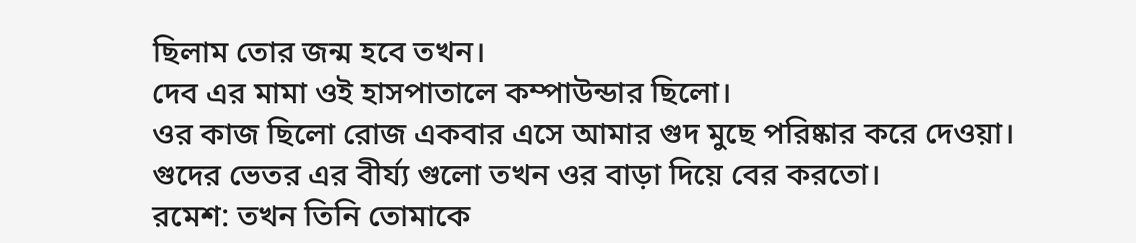ছিলাম তোর জন্ম হবে তখন।
দেব এর মামা ওই হাসপাতালে কম্পাউন্ডার ছিলো।
ওর কাজ ছিলো রোজ একবার এসে আমার গুদ মুছে পরিষ্কার করে দেওয়া।
গুদের ভেতর এর বীর্য্য গুলো তখন ওর বাড়া দিয়ে বের করতো।
রমেশ: তখন তিনি তোমাকে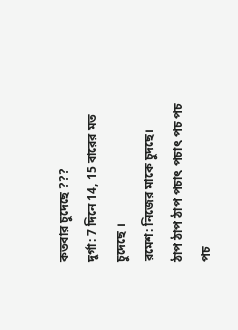কতবার চুদেছে ???
দুর্গা: 7 দিনে 14, 15 বারের মত চুদেছে ।
রমেশ: নিজের মাকে চুদছে।
ঠাপ ঠাপ ঠাপ পচাৎ পচাৎ পচ পচ পচ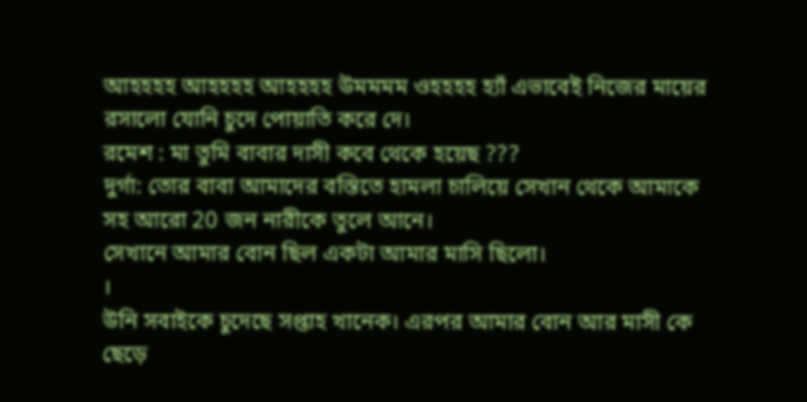আহহহহ আহহহহ আহহহহ উমমমম ওহহহহ হ্যাঁ এভাবেই নিজের মায়ের রসালো যোনি চুদে পোয়াতি করে দে।
রমেশ : মা তুমি বাবার দাসী কবে থেকে হয়েছ ???
দুর্গা: তোর বাবা আমাদের বস্তিতে হামলা চালিয়ে সেখান থেকে আমাকে সহ আরো 20 জন নারীকে তুলে আনে।
সেখানে আমার বোন ছিল একটা আমার মাসি ছিলো।
।
উনি সবাইকে চুদেছে সপ্তাহ খানেক। এরপর আমার বোন আর মাসী কে ছেড়ে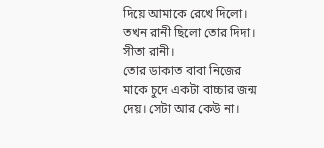দিয়ে আমাকে রেখে দিলো।
তখন রানী ছিলো তোর দিদা। সীতা রানী।
তোর ডাকাত বাবা নিজের মাকে চুদে একটা বাচ্চার জন্ম দেয়। সেটা আর কেউ না।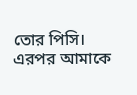তোর পিসি।
এরপর আমাকে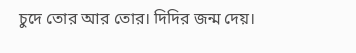চুদে তোর আর তোর। দিদির জন্ম দেয়।